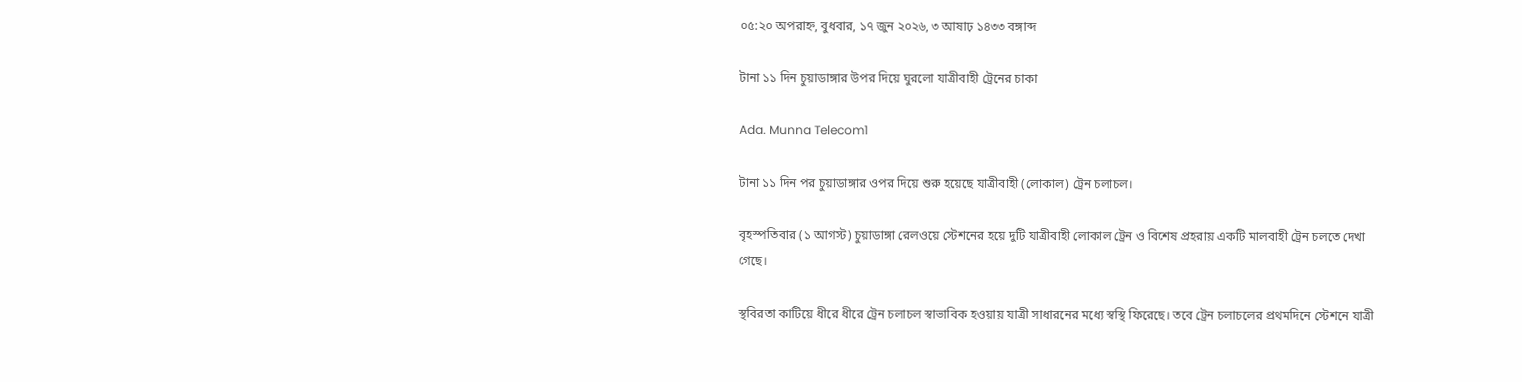০৫:২০ অপরাহ্ন, বুধবার, ১৭ জুন ২০২৬, ৩ আষাঢ় ১৪৩৩ বঙ্গাব্দ

টানা ১১ দিন চুয়াডাঙ্গার উপর দিয়ে ঘুরলো যাত্রীবাহী ট্রেনের চাকা

Ada. Munna Telecom1

টানা ১১ দিন পর চুয়াডাঙ্গার ওপর দিয়ে শুরু হয়েছে যাত্রীবাহী (লোকাল) ট্রেন চলাচল।

বৃহস্পতিবার (১ আগস্ট) চুয়াডাঙ্গা রেলওয়ে স্টেশনের হয়ে দুটি যাত্রীবাহী লোকাল ট্রেন ও বিশেষ প্রহরায় একটি মালবাহী ট্রেন চলতে দেখা গেছে।

স্থবিরতা কাটিয়ে ধীরে ধীরে ট্রেন চলাচল স্বাভাবিক হওয়ায় যাত্রী সাধারনের মধ্যে স্বস্থি ফিরেছে। তবে ট্রেন চলাচলের প্রথমদিনে স্টেশনে যাত্রী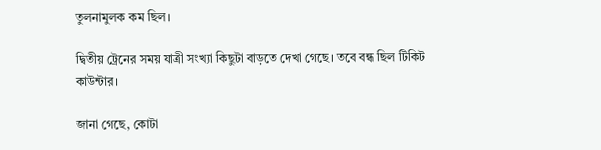তুলনামুলক কম ছিল।

দ্বিতীয় ট্রেনের সময় যাত্রী সংখ্যা কিছুটা বাড়তে দেখা গেছে। তবে বন্ধ ছিল টিকিট কাউন্টার।

জানা গেছে, কোটা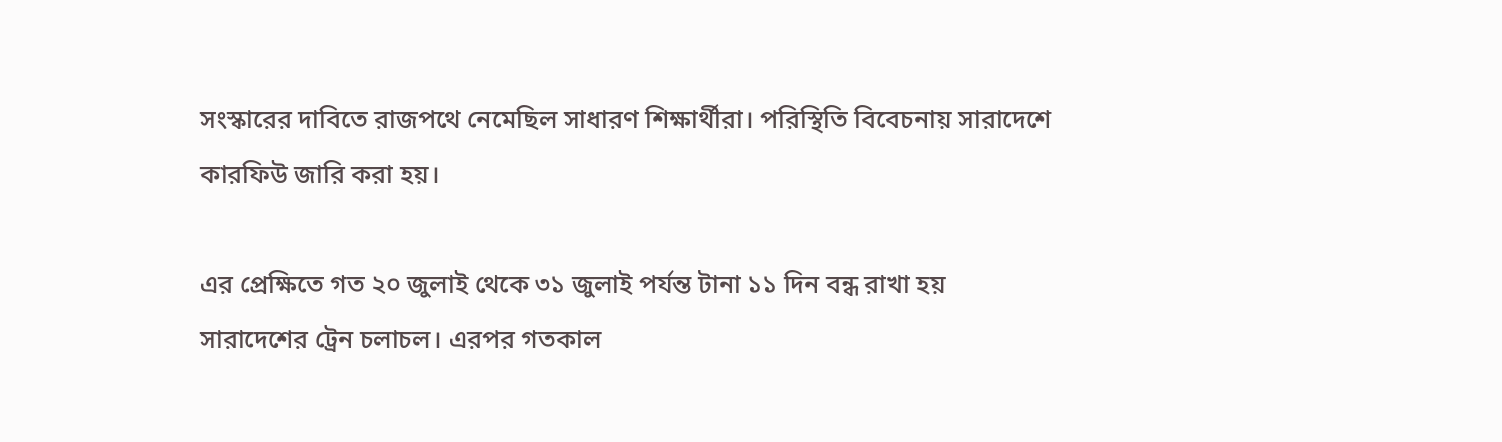সংস্কারের দাবিতে রাজপথে নেমেছিল সাধারণ শিক্ষার্থীরা। পরিস্থিতি বিবেচনায় সারাদেশে কারফিউ জারি করা হয়।

এর প্রেক্ষিতে গত ২০ জুলাই থেকে ৩১ জুলাই পর্যন্ত টানা ১১ দিন বন্ধ রাখা হয় সারাদেশের ট্রেন চলাচল। এরপর গতকাল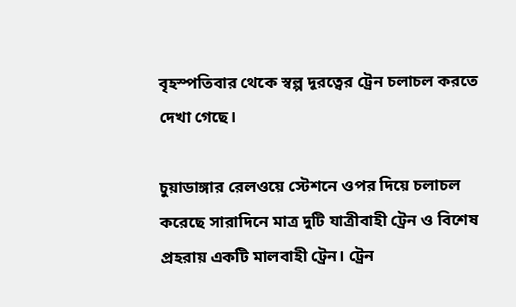বৃহস্পতিবার থেকে স্বল্প দূরত্বের ট্রেন চলাচল করতে দেখা গেছে।

চুয়াডাঙ্গার রেলওয়ে স্টেশনে ওপর দিয়ে চলাচল করেছে সারাদিনে মাত্র দুটি যাত্রীবাহী ট্রেন ও বিশেষ প্রহরায় একটি মালবাহী ট্রেন। ট্রেন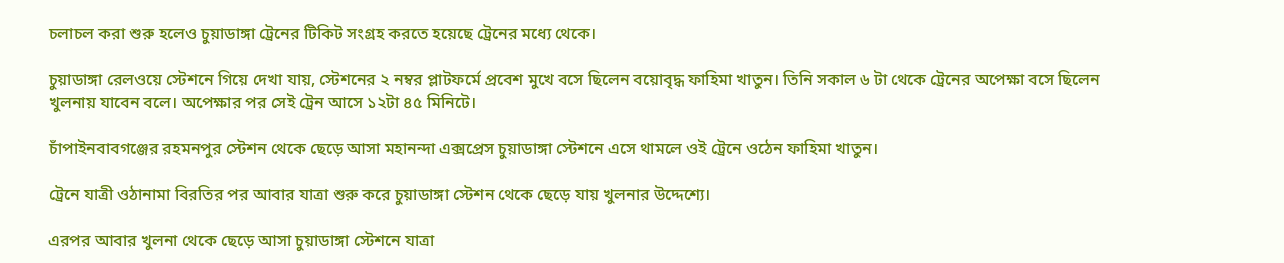চলাচল করা শুরু হলেও চুয়াডাঙ্গা ট্রেনের টিকিট সংগ্রহ করতে হয়েছে ট্রেনের মধ্যে থেকে।

চুয়াডাঙ্গা রেলওয়ে স্টেশনে গিয়ে দেখা যায়, স্টেশনের ২ নম্বর প্লাটফর্মে প্রবেশ মুখে বসে ছিলেন বয়োবৃদ্ধ ফাহিমা খাতুন। তিনি সকাল ৬ টা থেকে ট্রেনের অপেক্ষা বসে ছিলেন খুলনায় যাবেন বলে। অপেক্ষার পর সেই ট্রেন আসে ১২টা ৪৫ মিনিটে।

চাঁপাইনবাবগঞ্জের রহমনপুর স্টেশন থেকে ছেড়ে আসা মহানন্দা এক্সপ্রেস চুয়াডাঙ্গা স্টেশনে এসে থামলে ওই ট্রেনে ওঠেন ফাহিমা খাতুন।

ট্রেনে যাত্রী ওঠানামা বিরতির পর আবার যাত্রা শুরু করে চুয়াডাঙ্গা স্টেশন থেকে ছেড়ে যায় খুলনার উদ্দেশ্যে।

এরপর আবার খুলনা থেকে ছেড়ে আসা চুয়াডাঙ্গা স্টেশনে যাত্রা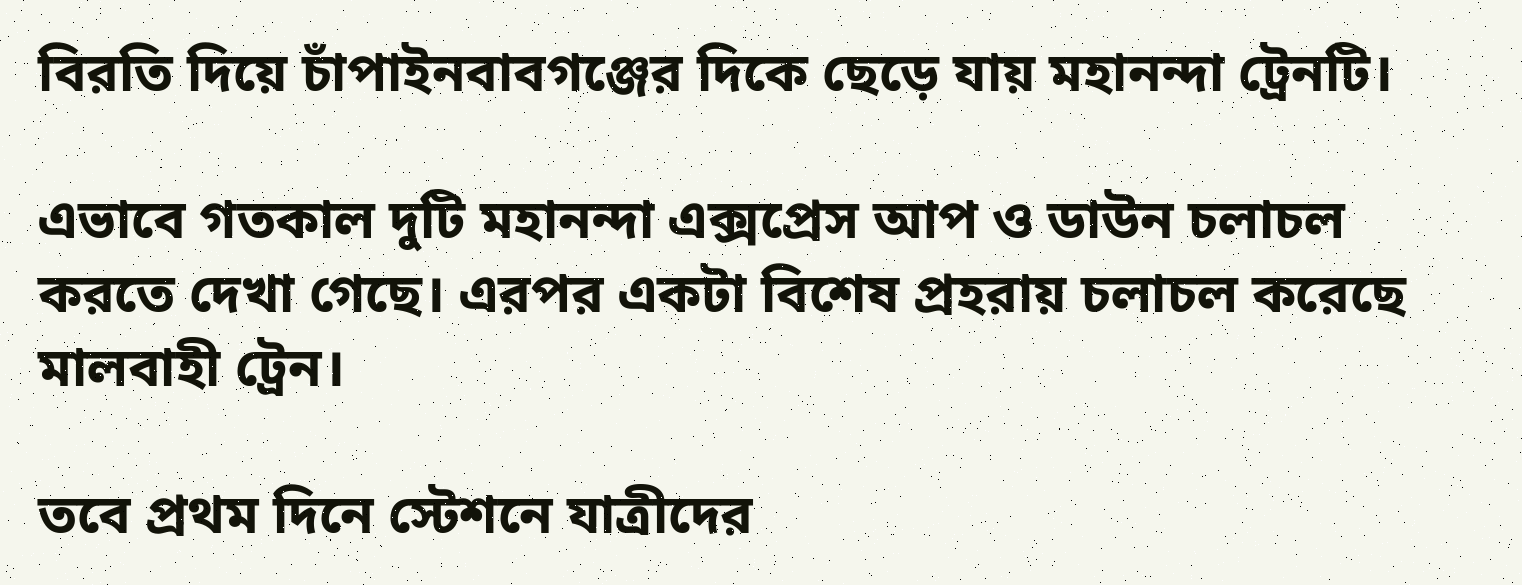বিরতি দিয়ে চাঁপাইনবাবগঞ্জের দিকে ছেড়ে যায় মহানন্দা ট্রেনটি।

এভাবে গতকাল দুটি মহানন্দা এক্সপ্রেস আপ ও ডাউন চলাচল করতে দেখা গেছে। এরপর একটা বিশেষ প্রহরায় চলাচল করেছে মালবাহী ট্রেন।

তবে প্রথম দিনে স্টেশনে যাত্রীদের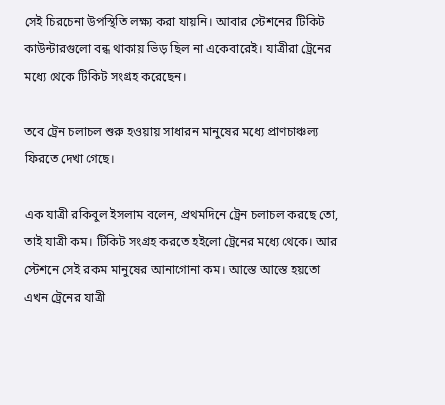সেই চিরচেনা উপস্থিতি লক্ষ্য করা যায়নি। আবার স্টেশনের টিকিট কাউন্টারগুলো বন্ধ থাকায় ভিড় ছিল না একেবারেই। যাত্রীরা ট্রেনের মধ্যে থেকে টিকিট সংগ্রহ করেছেন।

তবে ট্রেন চলাচল শুরু হওয়ায় সাধারন মানুষের মধ্যে প্রাণচাঞ্চল্য ফিরতে দেখা গেছে।

এক যাত্রী রকিবুল ইসলাম বলেন, প্রথমদিনে ট্রেন চলাচল করছে তো, তাই যাত্রী কম। টিকিট সংগ্রহ করতে হইলো ট্রেনের মধ্যে থেকে। আর স্টেশনে সেই রকম মানুষের আনাগোনা কম। আস্তে আস্তে হয়তো এখন ট্রেনের যাত্রী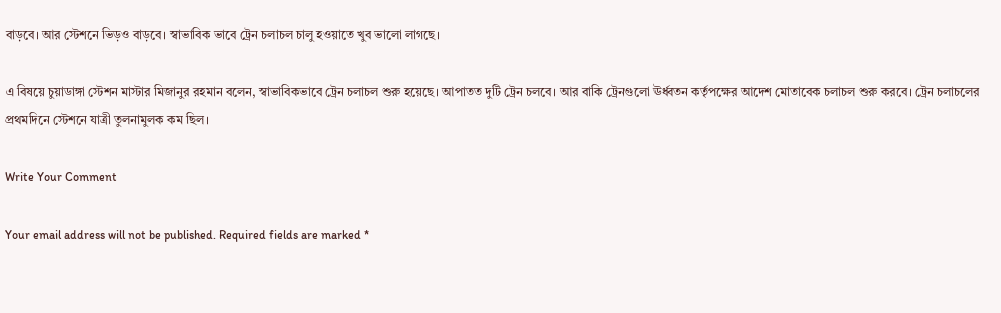বাড়বে। আর স্টেশনে ভিড়ও বাড়বে। স্বাভাবিক ভাবে ট্রেন চলাচল চালু হওয়াতে খুব ভালো লাগছে।

এ বিষয়ে চুয়াডাঙ্গা স্টেশন মাস্টার মিজানুর রহমান বলেন, স্বাভাবিকভাবে ট্রেন চলাচল শুরু হয়েছে। আপাতত দুটি ট্রেন চলবে। আর বাকি ট্রেনগুলো ঊর্ধ্বতন কর্তৃপক্ষের আদেশ মোতাবেক চলাচল শুরু করবে। ট্রেন চলাচলের প্রথমদিনে স্টেশনে যাত্রী তুলনামুলক কম ছিল।

Write Your Comment

Your email address will not be published. Required fields are marked *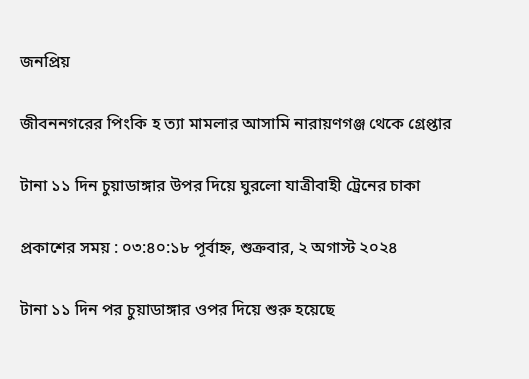জনপ্রিয়

জীবননগরের পিংকি হ ত্যা মামলার আসামি নারায়ণগঞ্জ থেকে গ্রেপ্তার

টানা ১১ দিন চুয়াডাঙ্গার উপর দিয়ে ঘুরলো যাত্রীবাহী ট্রেনের চাকা

প্রকাশের সময় : ০৩:৪০:১৮ পূর্বাহ্ন, শুক্রবার, ২ অগাস্ট ২০২৪

টানা ১১ দিন পর চুয়াডাঙ্গার ওপর দিয়ে শুরু হয়েছে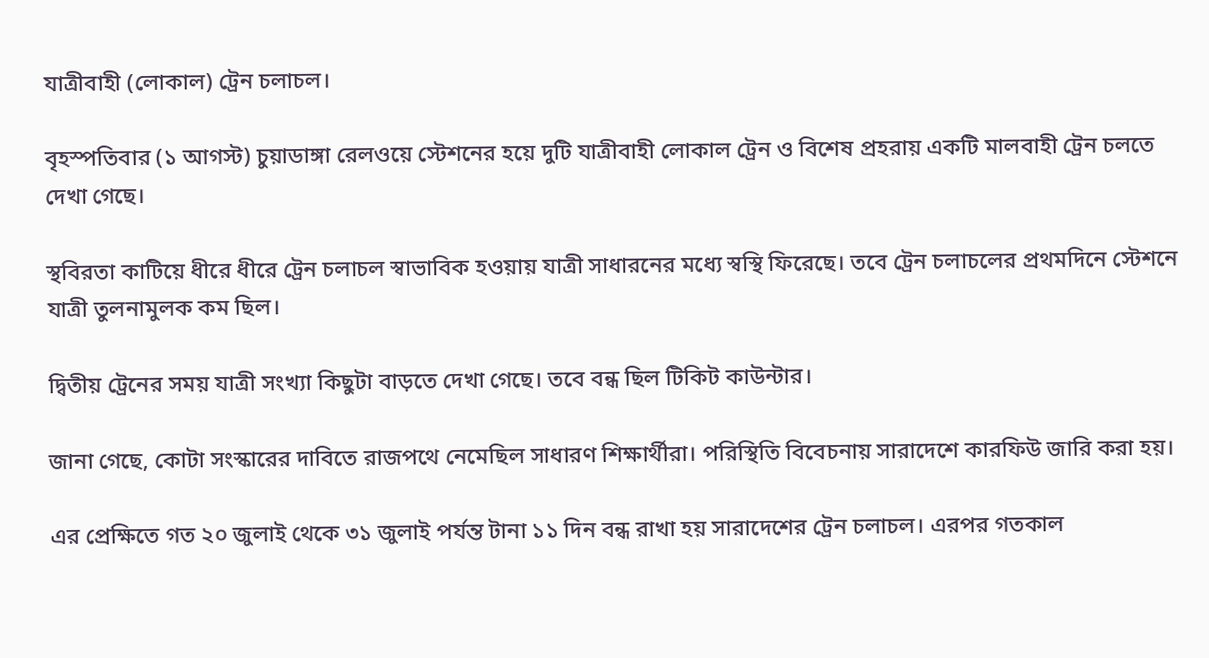যাত্রীবাহী (লোকাল) ট্রেন চলাচল।

বৃহস্পতিবার (১ আগস্ট) চুয়াডাঙ্গা রেলওয়ে স্টেশনের হয়ে দুটি যাত্রীবাহী লোকাল ট্রেন ও বিশেষ প্রহরায় একটি মালবাহী ট্রেন চলতে দেখা গেছে।

স্থবিরতা কাটিয়ে ধীরে ধীরে ট্রেন চলাচল স্বাভাবিক হওয়ায় যাত্রী সাধারনের মধ্যে স্বস্থি ফিরেছে। তবে ট্রেন চলাচলের প্রথমদিনে স্টেশনে যাত্রী তুলনামুলক কম ছিল।

দ্বিতীয় ট্রেনের সময় যাত্রী সংখ্যা কিছুটা বাড়তে দেখা গেছে। তবে বন্ধ ছিল টিকিট কাউন্টার।

জানা গেছে, কোটা সংস্কারের দাবিতে রাজপথে নেমেছিল সাধারণ শিক্ষার্থীরা। পরিস্থিতি বিবেচনায় সারাদেশে কারফিউ জারি করা হয়।

এর প্রেক্ষিতে গত ২০ জুলাই থেকে ৩১ জুলাই পর্যন্ত টানা ১১ দিন বন্ধ রাখা হয় সারাদেশের ট্রেন চলাচল। এরপর গতকাল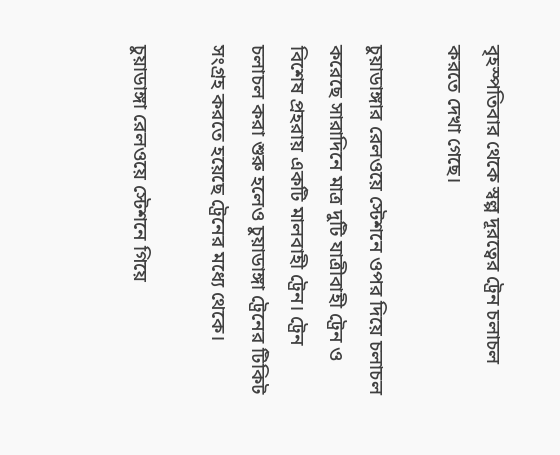বৃহস্পতিবার থেকে স্বল্প দূরত্বের ট্রেন চলাচল করতে দেখা গেছে।

চুয়াডাঙ্গার রেলওয়ে স্টেশনে ওপর দিয়ে চলাচল করেছে সারাদিনে মাত্র দুটি যাত্রীবাহী ট্রেন ও বিশেষ প্রহরায় একটি মালবাহী ট্রেন। ট্রেন চলাচল করা শুরু হলেও চুয়াডাঙ্গা ট্রেনের টিকিট সংগ্রহ করতে হয়েছে ট্রেনের মধ্যে থেকে।

চুয়াডাঙ্গা রেলওয়ে স্টেশনে গিয়ে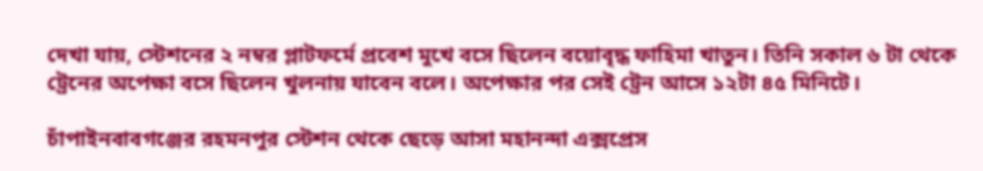দেখা যায়, স্টেশনের ২ নম্বর প্লাটফর্মে প্রবেশ মুখে বসে ছিলেন বয়োবৃদ্ধ ফাহিমা খাতুন। তিনি সকাল ৬ টা থেকে ট্রেনের অপেক্ষা বসে ছিলেন খুলনায় যাবেন বলে। অপেক্ষার পর সেই ট্রেন আসে ১২টা ৪৫ মিনিটে।

চাঁপাইনবাবগঞ্জের রহমনপুর স্টেশন থেকে ছেড়ে আসা মহানন্দা এক্সপ্রেস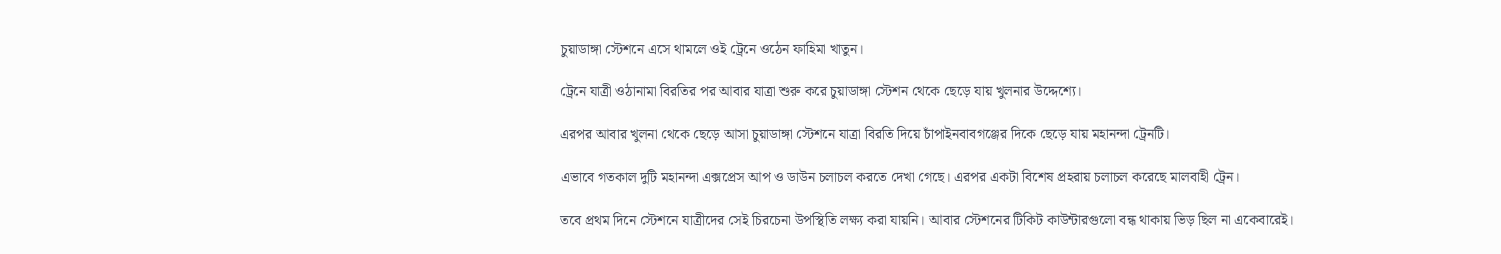চুয়াডাঙ্গা স্টেশনে এসে থামলে ওই ট্রেনে ওঠেন ফাহিমা খাতুন।

ট্রেনে যাত্রী ওঠানামা বিরতির পর আবার যাত্রা শুরু করে চুয়াডাঙ্গা স্টেশন থেকে ছেড়ে যায় খুলনার উদ্দেশ্যে।

এরপর আবার খুলনা থেকে ছেড়ে আসা চুয়াডাঙ্গা স্টেশনে যাত্রা বিরতি দিয়ে চাঁপাইনবাবগঞ্জের দিকে ছেড়ে যায় মহানন্দা ট্রেনটি।

এভাবে গতকাল দুটি মহানন্দা এক্সপ্রেস আপ ও ডাউন চলাচল করতে দেখা গেছে। এরপর একটা বিশেষ প্রহরায় চলাচল করেছে মালবাহী ট্রেন।

তবে প্রথম দিনে স্টেশনে যাত্রীদের সেই চিরচেনা উপস্থিতি লক্ষ্য করা যায়নি। আবার স্টেশনের টিকিট কাউন্টারগুলো বন্ধ থাকায় ভিড় ছিল না একেবারেই।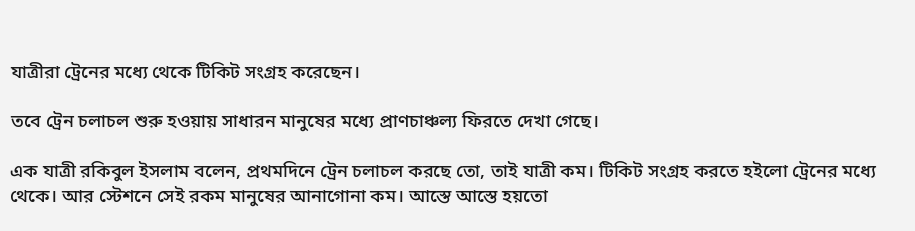যাত্রীরা ট্রেনের মধ্যে থেকে টিকিট সংগ্রহ করেছেন।

তবে ট্রেন চলাচল শুরু হওয়ায় সাধারন মানুষের মধ্যে প্রাণচাঞ্চল্য ফিরতে দেখা গেছে।

এক যাত্রী রকিবুল ইসলাম বলেন, প্রথমদিনে ট্রেন চলাচল করছে তো, তাই যাত্রী কম। টিকিট সংগ্রহ করতে হইলো ট্রেনের মধ্যে থেকে। আর স্টেশনে সেই রকম মানুষের আনাগোনা কম। আস্তে আস্তে হয়তো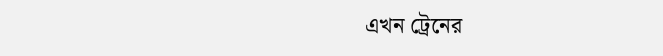এখন ট্রেনের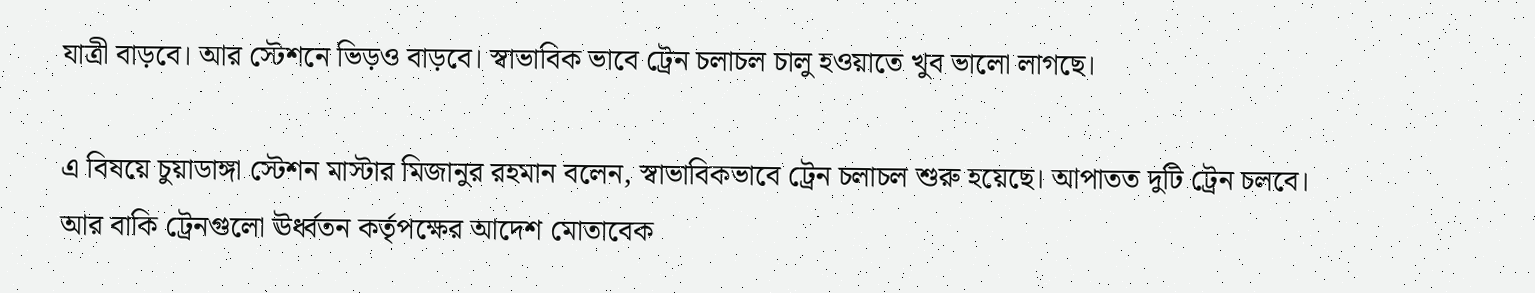যাত্রী বাড়বে। আর স্টেশনে ভিড়ও বাড়বে। স্বাভাবিক ভাবে ট্রেন চলাচল চালু হওয়াতে খুব ভালো লাগছে।

এ বিষয়ে চুয়াডাঙ্গা স্টেশন মাস্টার মিজানুর রহমান বলেন, স্বাভাবিকভাবে ট্রেন চলাচল শুরু হয়েছে। আপাতত দুটি ট্রেন চলবে। আর বাকি ট্রেনগুলো ঊর্ধ্বতন কর্তৃপক্ষের আদেশ মোতাবেক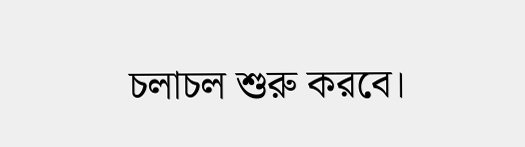চলাচল শুরু করবে।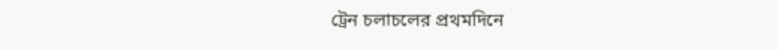ট্রেন চলাচলের প্রথমদিনে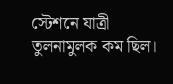স্টেশনে যাত্রী তুলনামুলক কম ছিল।